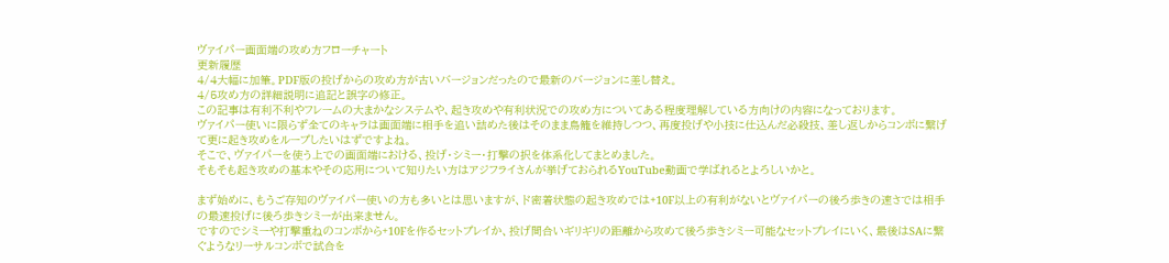ヴァイパー画面端の攻め方フローチャート
更新履歴
4/4大幅に加筆。PDF版の投げからの攻め方が古いバージョンだったので最新のバージョンに差し替え。
4/5攻め方の詳細説明に追記と誤字の修正。
この記事は有利不利やフレームの大まかなシステムや、起き攻めや有利状況での攻め方についてある程度理解している方向けの内容になっております。
ヴァイパー使いに限らず全てのキャラは画面端に相手を追い詰めた後はそのまま鳥籠を維持しつつ、再度投げや小技に仕込んだ必殺技、差し返しからコンボに繋げて更に起き攻めをループしたいはずですよね。
そこで、ヴァイパーを使う上での画面端における、投げ・シミー・打撃の択を体系化してまとめました。
そもそも起き攻めの基本やその応用について知りたい方はアジフライさんが挙げておられるYouTube動画で学ばれるとよろしいかと。

まず始めに、もうご存知のヴァイパー使いの方も多いとは思いますが、ド密着状態の起き攻めでは+10F以上の有利がないとヴァイパーの後ろ歩きの速さでは相手の最速投げに後ろ歩きシミーが出来ません。
ですのでシミーや打撃重ねのコンボから+10Fを作るセットプレイか、投げ間合いギリギリの距離から攻めて後ろ歩きシミー可能なセットプレイにいく、最後はSAに繋ぐようなリーサルコンボで試合を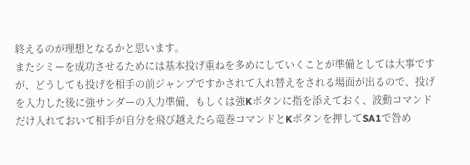終えるのが理想となるかと思います。
またシミーを成功させるためには基本投げ重ねを多めにしていくことが準備としては大事ですが、どうしても投げを相手の前ジャンプですかされて入れ替えをされる場面が出るので、投げを入力した後に強サンダーの入力準備、もしくは強Kボタンに指を添えておく、波動コマンドだけ入れておいて相手が自分を飛び越えたら竜巻コマンドとKボタンを押してSA1で咎め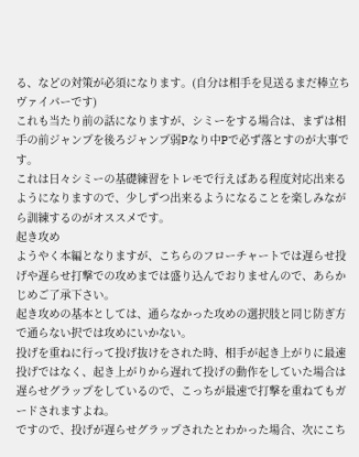る、などの対策が必須になります。(自分は相手を見送るまだ棒立ちヴァイパーです)
これも当たり前の話になりますが、シミーをする場合は、まずは相手の前ジャンプを後ろジャンプ弱Pなり中Pで必ず落とすのが大事です。
これは日々シミーの基礎練習をトレモで行えばある程度対応出来るようになりますので、少しずつ出来るようになることを楽しみながら訓練するのがオススメです。
起き攻め
ようやく本編となりますが、こちらのフローチャートでは遅らせ投げや遅らせ打撃での攻めまでは盛り込んでおりませんので、あらかじめご了承下さい。
起き攻めの基本としては、通らなかった攻めの選択肢と同じ防ぎ方で通らない択では攻めにいかない。
投げを重ねに行って投げ抜けをされた時、相手が起き上がりに最速投げではなく、起き上がりから遅れて投げの動作をしていた場合は遅らせグラップをしているので、こっちが最速で打撃を重ねてもガードされますよね。
ですので、投げが遅らせグラップされたとわかった場合、次にこち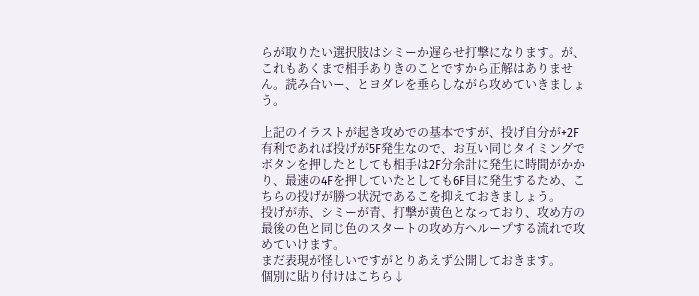らが取りたい選択肢はシミーか遅らせ打撃になります。が、これもあくまで相手ありきのことですから正解はありません。読み合いー、とヨダレを垂らしながら攻めていきましょう。

上記のイラストが起き攻めでの基本ですが、投げ自分が+2F有利であれば投げが5F発生なので、お互い同じタイミングでボタンを押したとしても相手は2F分余計に発生に時間がかかり、最速の4Fを押していたとしても6F目に発生するため、こちらの投げが勝つ状況であるこを抑えておきましょう。
投げが赤、シミーが青、打撃が黄色となっており、攻め方の最後の色と同じ色のスタートの攻め方へループする流れで攻めていけます。
まだ表現が怪しいですがとりあえず公開しておきます。
個別に貼り付けはこちら↓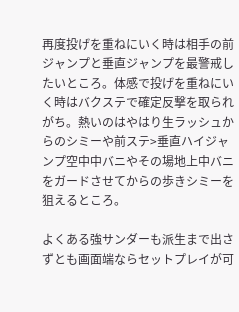再度投げを重ねにいく時は相手の前ジャンプと垂直ジャンプを最警戒したいところ。体感で投げを重ねにいく時はバクステで確定反撃を取られがち。熱いのはやはり生ラッシュからのシミーや前ステ>垂直ハイジャンプ空中中バニやその場地上中バニをガードさせてからの歩きシミーを狙えるところ。

よくある強サンダーも派生まで出さずとも画面端ならセットプレイが可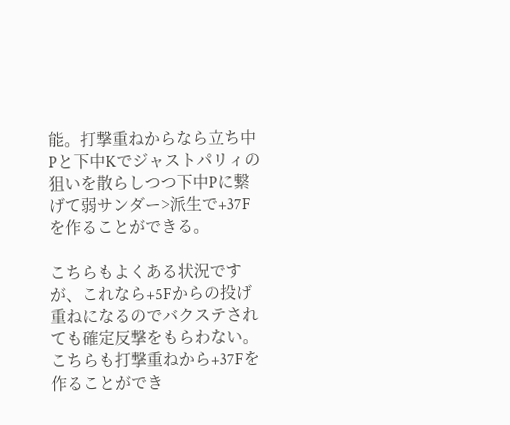能。打撃重ねからなら立ち中Pと下中Kでジャストパリィの狙いを散らしつつ下中Pに繋げて弱サンダー>派生で+37Fを作ることができる。

こちらもよくある状況ですが、これなら+5Fからの投げ重ねになるのでバクステされても確定反撃をもらわない。こちらも打撃重ねから+37Fを作ることができ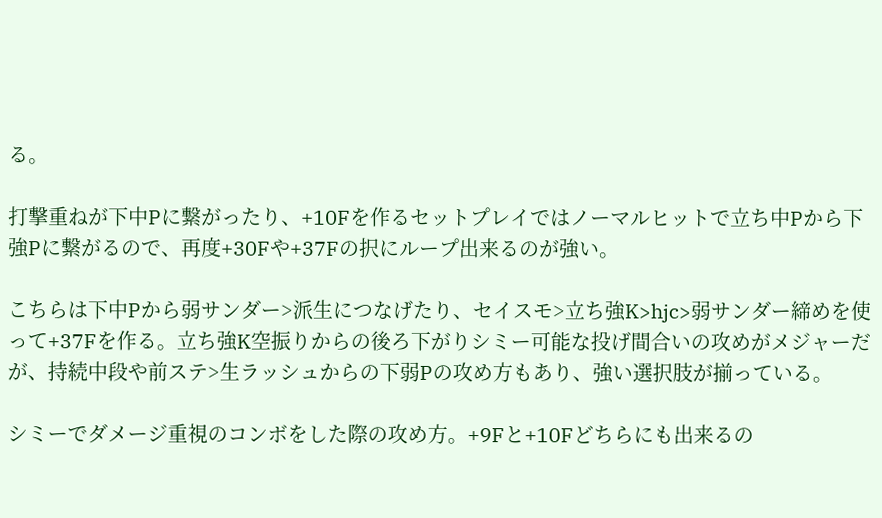る。

打撃重ねが下中Pに繋がったり、+10Fを作るセットプレイではノーマルヒットで立ち中Pから下強Pに繋がるので、再度+30Fや+37Fの択にループ出来るのが強い。

こちらは下中Pから弱サンダー>派生につなげたり、セイスモ>立ち強K>hjc>弱サンダー締めを使って+37Fを作る。立ち強K空振りからの後ろ下がりシミー可能な投げ間合いの攻めがメジャーだが、持続中段や前ステ>生ラッシュからの下弱Pの攻め方もあり、強い選択肢が揃っている。

シミーでダメージ重視のコンボをした際の攻め方。+9Fと+10Fどちらにも出来るの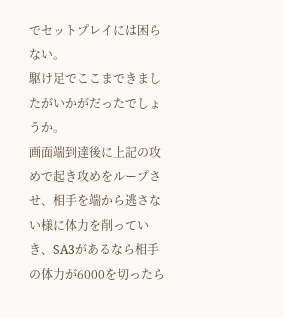でセットプレイには困らない。
駆け足でここまできましたがいかがだったでしょうか。
画面端到達後に上記の攻めで起き攻めをループさせ、相手を端から逃さない様に体力を削っていき、SA3があるなら相手の体力が6000を切ったら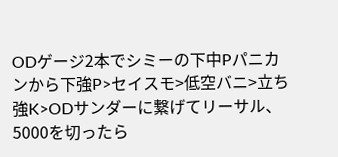ODゲージ2本でシミーの下中Pパニカンから下強P>セイスモ>低空バニ>立ち強K>ODサンダーに繋げてリーサル、5000を切ったら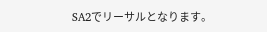SA2でリーサルとなります。